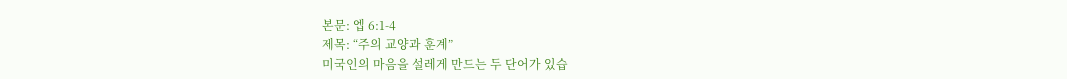본문: 엡 6:1-4
제목: “주의 교양과 훈계”
미국인의 마음을 설레게 만드는 두 단어가 있습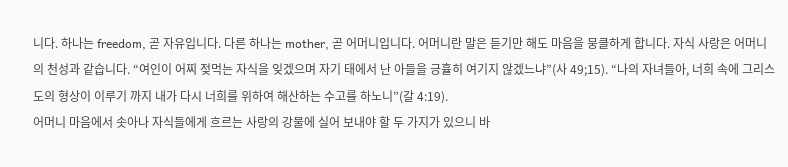니다. 하나는 freedom, 곧 자유입니다. 다른 하나는 mother, 곧 어머니입니다. 어머니란 말은 듣기만 해도 마음을 뭉클하게 합니다. 자식 사랑은 어머니의 천성과 같습니다. “여인이 어찌 젖먹는 자식을 잊겠으며 자기 태에서 난 아들을 긍휼히 여기지 않겠느냐”(사 49;15). “나의 자녀들아, 너희 속에 그리스도의 형상이 이루기 까지 내가 다시 너희를 위하여 해산하는 수고를 하노니”(갈 4:19).
어머니 마음에서 솟아나 자식들에게 흐르는 사랑의 강물에 실어 보내야 할 두 가지가 있으니 바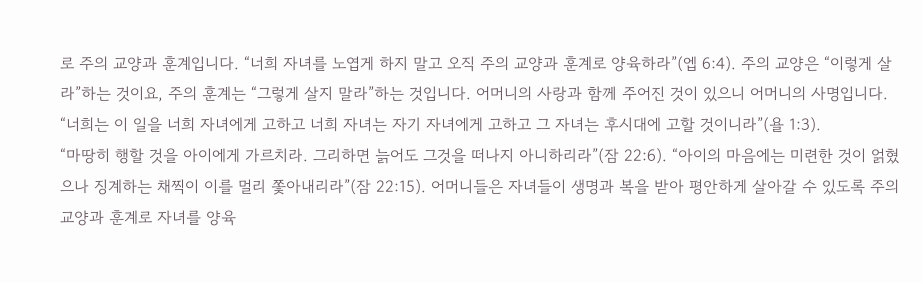로 주의 교양과 훈계입니다. “너희 자녀를 노엽게 하지 말고 오직 주의 교양과 훈계로 양육하라”(엡 6:4). 주의 교양은 “이렇게 살라”하는 것이요, 주의 훈계는 “그렇게 살지 말라”하는 것입니다. 어머니의 사랑과 함께 주어진 것이 있으니 어머니의 사명입니다. “너희는 이 일을 너희 자녀에게 고하고 너희 자녀는 자기 자녀에게 고하고 그 자녀는 후시대에 고할 것이니라”(욜 1:3).
“마땅히 행할 것을 아이에게 가르치라. 그리하면 늙어도 그것을 떠나지 아니하리라”(잠 22:6). “아이의 마음에는 미련한 것이 얽혔으나 징계하는 채찍이 이를 멀리 쫓아내리라”(잠 22:15). 어머니들은 자녀들이 생명과 복을 받아 평안하게 살아갈 수 있도록 주의 교양과 훈계로 자녀를 양육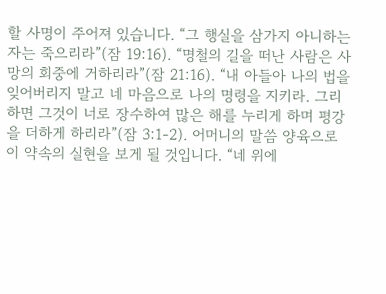할 사명이 주어져 있습니다. “그 행실을 삼가지 아니하는 자는 죽으리라”(잠 19:16). “명철의 길을 떠난 사람은 사망의 회중에 거하리라”(잠 21:16). “내 아들아 나의 법을 잊어버리지 말고 네 마음으로 나의 명령을 지키라. 그리하면 그것이 너로 장수하여 많은 해를 누리게 하며 평강을 더하게 하리라”(잠 3:1-2). 어머니의 말씀 양육으로 이 약속의 실현을 보게 될 것입니다. “네 위에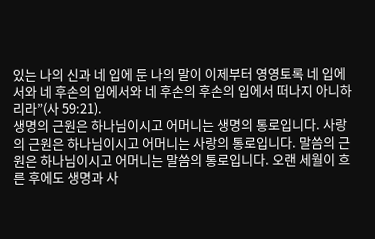있는 나의 신과 네 입에 둔 나의 말이 이제부터 영영토록 네 입에서와 네 후손의 입에서와 네 후손의 후손의 입에서 떠나지 아니하리라”(사 59:21).
생명의 근원은 하나님이시고 어머니는 생명의 통로입니다. 사랑의 근원은 하나님이시고 어머니는 사랑의 통로입니다. 말씀의 근원은 하나님이시고 어머니는 말씀의 통로입니다. 오랜 세월이 흐른 후에도 생명과 사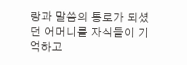랑과 말씀의 통로가 되셨던 어머니를 자식들이 기억하고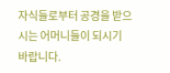자식들로부터 공경을 받으시는 어머니들이 되시기 바랍니다.